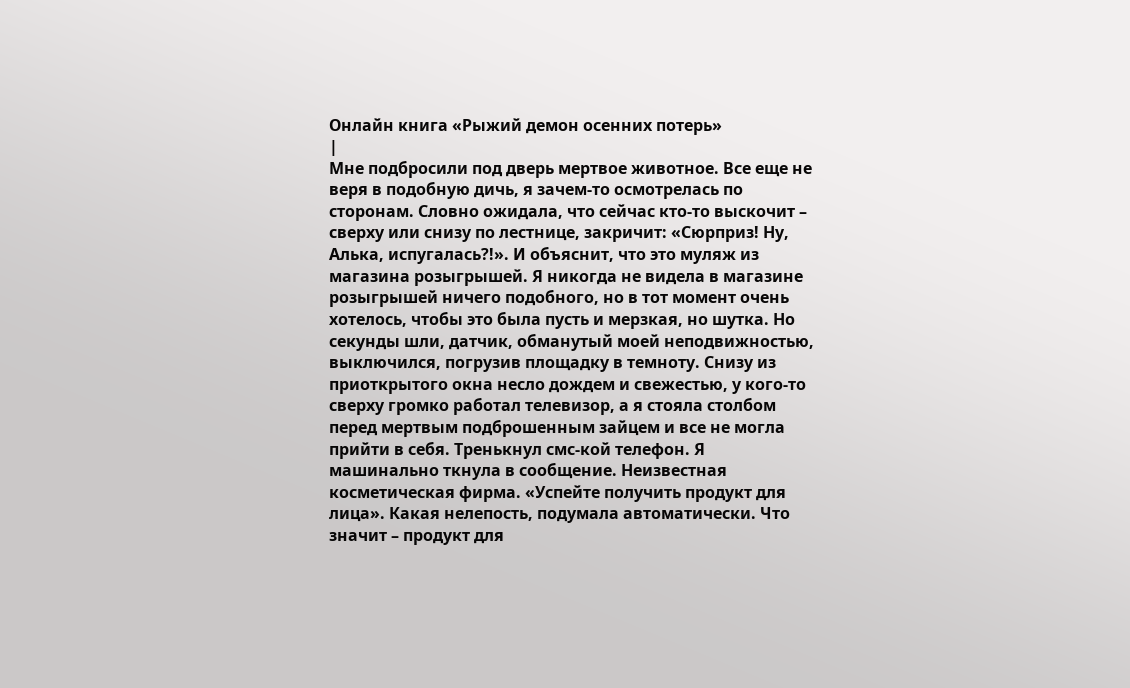Онлайн книга «Рыжий демон осенних потерь»
|
Мне подбросили под дверь мертвое животное. Все еще не веря в подобную дичь, я зачем-то осмотрелась по сторонам. Словно ожидала, что сейчас кто-то выскочит – сверху или снизу по лестнице, закричит: «Сюрприз! Ну, Алька, испугалась?!». И объяснит, что это муляж из магазина розыгрышей. Я никогда не видела в магазине розыгрышей ничего подобного, но в тот момент очень хотелось, чтобы это была пусть и мерзкая, но шутка. Но секунды шли, датчик, обманутый моей неподвижностью, выключился, погрузив площадку в темноту. Снизу из приоткрытого окна несло дождем и свежестью, у кого-то сверху громко работал телевизор, а я стояла столбом перед мертвым подброшенным зайцем и все не могла прийти в себя. Тренькнул смс-кой телефон. Я машинально ткнула в сообщение. Неизвестная косметическая фирма. «Успейте получить продукт для лица». Какая нелепость, подумала автоматически. Что значит – продукт для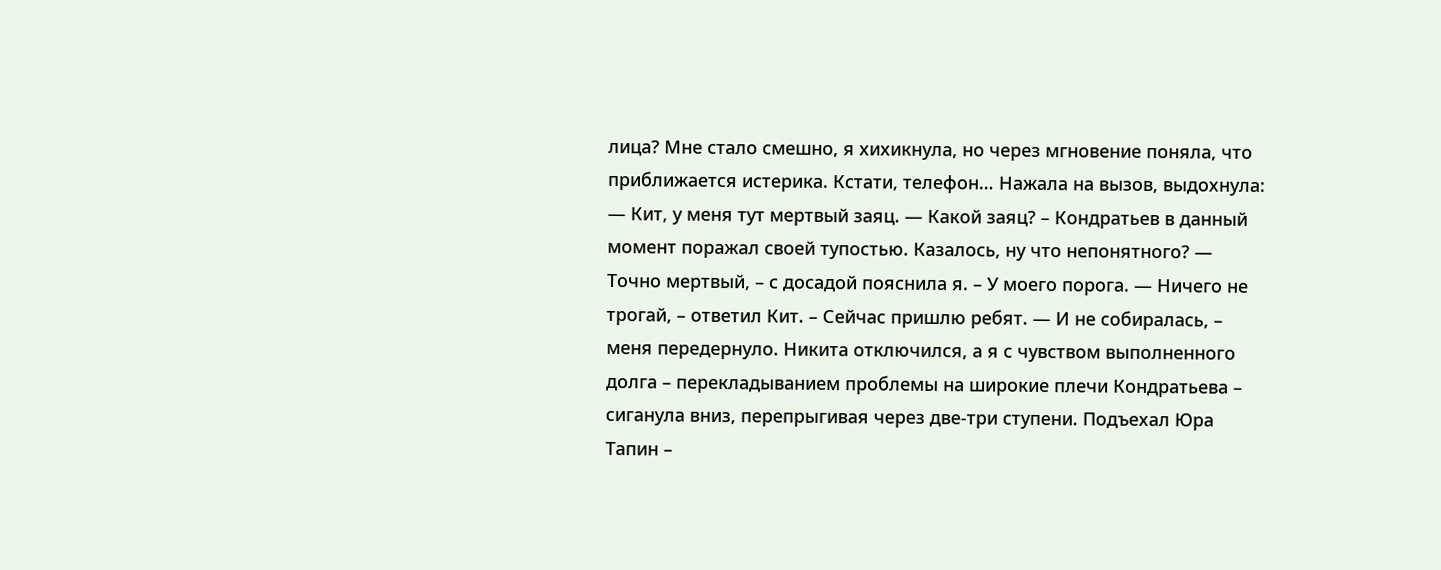лица? Мне стало смешно, я хихикнула, но через мгновение поняла, что приближается истерика. Кстати, телефон… Нажала на вызов, выдохнула: — Кит, у меня тут мертвый заяц. — Какой заяц? – Кондратьев в данный момент поражал своей тупостью. Казалось, ну что непонятного? — Точно мертвый, – с досадой пояснила я. – У моего порога. — Ничего не трогай, – ответил Кит. – Сейчас пришлю ребят. — И не собиралась, – меня передернуло. Никита отключился, а я с чувством выполненного долга – перекладыванием проблемы на широкие плечи Кондратьева – сиганула вниз, перепрыгивая через две-три ступени. Подъехал Юра Тапин –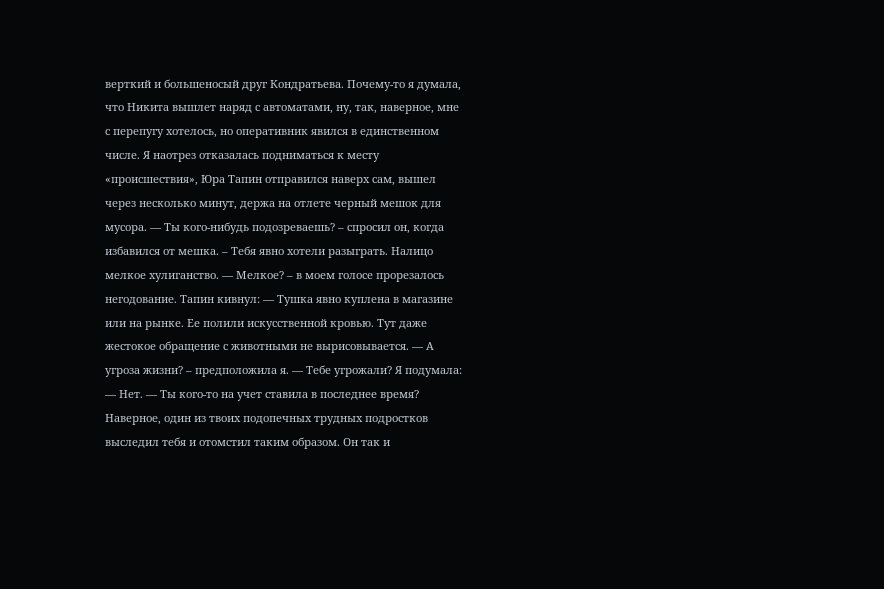верткий и большеносый друг Кондратьева. Почему-то я думала, что Никита вышлет наряд с автоматами, ну, так, наверное, мне с перепугу хотелось, но оперативник явился в единственном числе. Я наотрез отказалась подниматься к месту «происшествия», Юра Тапин отправился наверх сам, вышел через несколько минут, держа на отлете черный мешок для мусора. — Ты кого-нибудь подозреваешь? – спросил он, когда избавился от мешка. – Тебя явно хотели разыграть. Налицо мелкое хулиганство. — Мелкое? – в моем голосе прорезалось негодование. Тапин кивнул: — Тушка явно куплена в магазине или на рынке. Ее полили искусственной кровью. Тут даже жестокое обращение с животными не вырисовывается. — А угроза жизни? – предположила я. — Тебе угрожали? Я подумала: — Нет. — Ты кого-то на учет ставила в последнее время? Наверное, один из твоих подопечных трудных подростков выследил тебя и отомстил таким образом. Он так и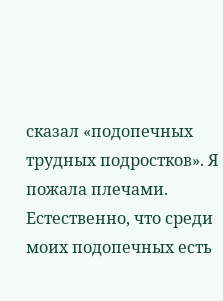сказал «подопечных трудных подростков». Я пожала плечами. Естественно, что среди моих подопечных есть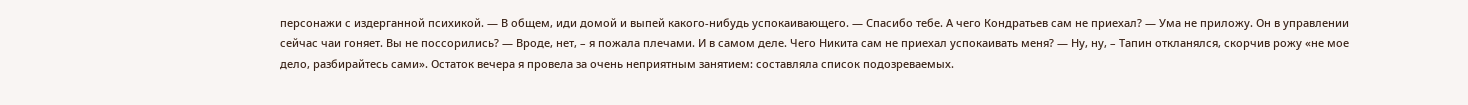персонажи с издерганной психикой. — В общем, иди домой и выпей какого-нибудь успокаивающего. — Спасибо тебе. А чего Кондратьев сам не приехал? — Ума не приложу. Он в управлении сейчас чаи гоняет. Вы не поссорились? — Вроде, нет, – я пожала плечами. И в самом деле. Чего Никита сам не приехал успокаивать меня? — Ну, ну, – Тапин откланялся, скорчив рожу «не мое дело, разбирайтесь сами». Остаток вечера я провела за очень неприятным занятием: составляла список подозреваемых.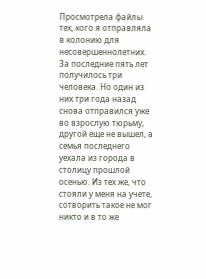Просмотрела файлы тех, кого я отправляла в колонию для несовершеннолетних. За последние пять лет получилось три человека. Но один из них три года назад снова отправился уже во взрослую тюрьму, другой еще не вышел, а семья последнего уехала из города в столицу прошлой осенью. Из тех же, что стояли у меня на учете, сотворить такое не мог никто и в то же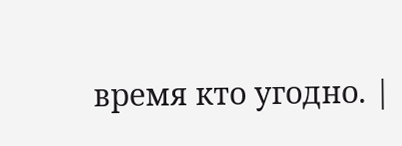время кто угодно. |